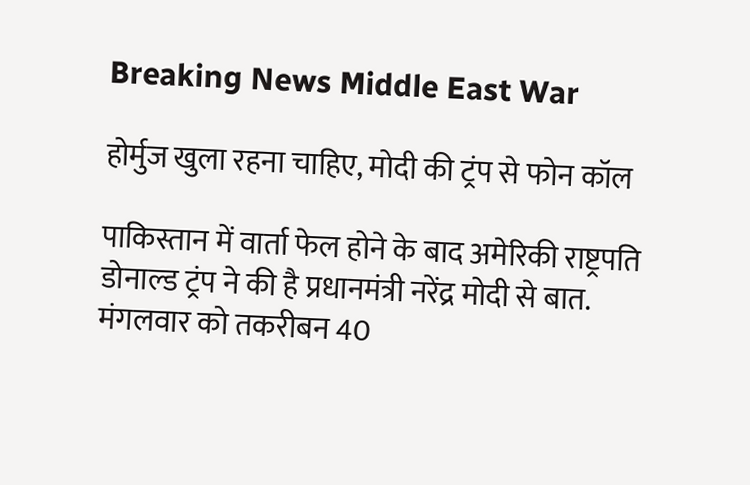Breaking News Middle East War

होर्मुज खुला रहना चाहिए, मोदी की ट्रंप से फोन कॉल

पाकिस्तान में वार्ता फेल होने के बाद अमेरिकी राष्ट्रपति डोनाल्ड ट्रंप ने की है प्रधानमंत्री नरेंद्र मोदी से बात. मंगलवार को तकरीबन 40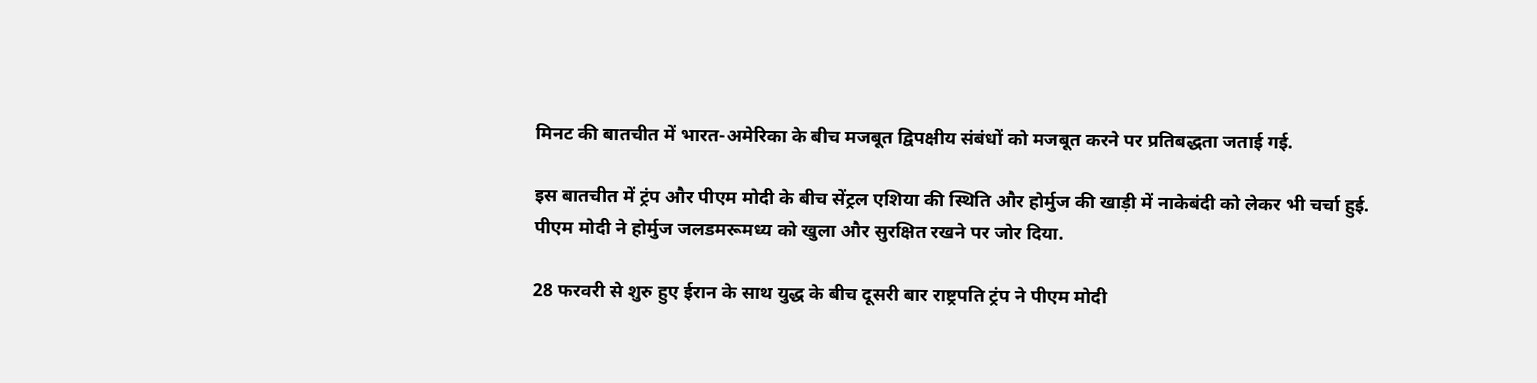मिनट की बातचीत में भारत-अमेरिका के बीच मजबूत द्विपक्षीय संबंधों को मजबूत करने पर प्रतिबद्धता जताई गई.

इस बातचीत में ट्रंप और पीएम मोदी के बीच सेंट्रल एशिया की स्थिति और होर्मुज की खाड़ी में नाकेबंदी को लेकर भी चर्चा हुई. पीएम मोदी ने होर्मुज जलडमरूमध्य को खुला और सुरक्षित रखने पर जोर दिया.

28 फरवरी से शुरु हुए ईरान के साथ युद्ध के बीच दूसरी बार राष्ट्रपति ट्रंप ने पीएम मोदी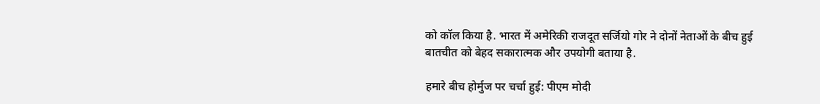को कॉल किया है. भारत में अमेरिकी राजदूत सर्जियो गोर ने दोनों नेताओं के बीच हुई बातचीत को बेहद सकारात्मक और उपयोगी बताया है.

हमारे बीच होर्मुज पर चर्चा हुई: पीएम मोदी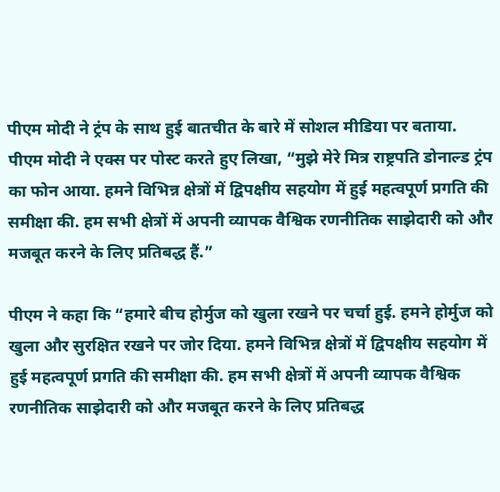पीएम मोदी ने ट्रंप के साथ हुई बातचीत के बारे में सोशल मीडिया पर बताया. पीएम मोदी ने एक्स पर पोस्ट करते हुए लिखा, “मुझे मेरे मित्र राष्ट्रपति डोनाल्ड ट्रंप का फोन आया. हमने विभिन्न क्षेत्रों में द्विपक्षीय सहयोग में हुई महत्वपूर्ण प्रगति की समीक्षा की. हम सभी क्षेत्रों में अपनी व्यापक वैश्विक रणनीतिक साझेदारी को और मजबूत करने के लिए प्रतिबद्ध हैं.”

पीएम ने कहा कि “हमारे बीच होर्मुज को खुला रखने पर चर्चा हुई. हमने होर्मुज को खुला और सुरक्षित रखने पर जोर दिया. हमने विभिन्न क्षेत्रों में द्विपक्षीय सहयोग में हुई महत्वपूर्ण प्रगति की समीक्षा की. हम सभी क्षेत्रों में अपनी व्यापक वैश्विक रणनीतिक साझेदारी को और मजबूत करने के लिए प्रतिबद्ध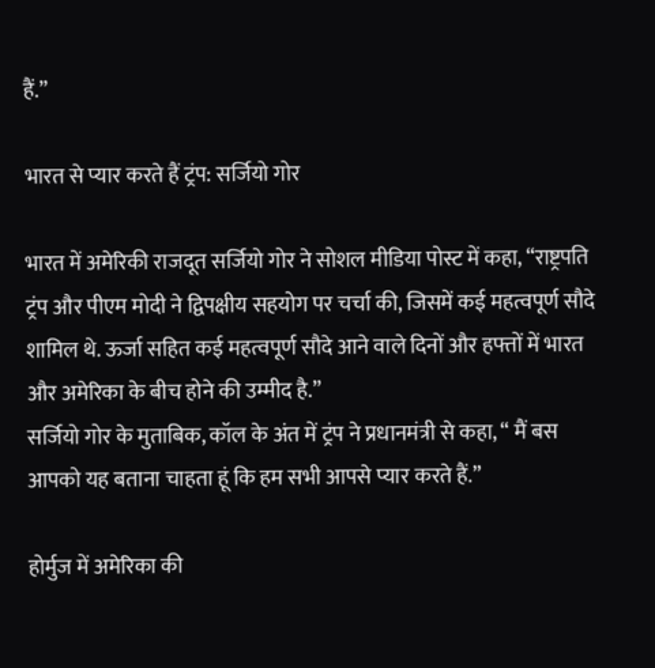हैं.”

भारत से प्यार करते हैं ट्रंप: सर्जियो गोर

भारत में अमेरिकी राजदूत सर्जियो गोर ने सोशल मीडिया पोस्ट में कहा, “राष्ट्रपति ट्रंप और पीएम मोदी ने द्विपक्षीय सहयोग पर चर्चा की, जिसमें कई महत्वपूर्ण सौदे शामिल थे. ऊर्जा सहित कई महत्वपूर्ण सौदे आने वाले दिनों और हफ्तों में भारत और अमेरिका के बीच होने की उम्मीद है.”
सर्जियो गोर के मुताबिक, कॉल के अंत में ट्रंप ने प्रधानमंत्री से कहा, “ मैं बस आपको यह बताना चाहता हूं कि हम सभी आपसे प्यार करते हैं.”

होर्मुज में अमेरिका की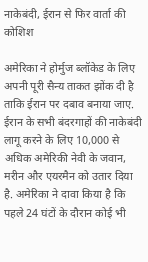नाकेबंदी, ईरान से फिर वार्ता की कोशिश

अमेरिका ने होर्मुज ब्लॉकेड के लिए अपनी पूरी सैन्य ताकत झोंक दी है ताकि ईरान पर दबाव बनाया जाए.  ईरान के सभी बंदरगाहों की नाकेबंदी लागू करने के लिए 10,000 से अधिक अमेरिकी नेवी के जवान, मरीन और एयरमैन को उतार दिया है. अमेरिका ने दावा किया है कि पहले 24 घंटों के दौरान कोई भी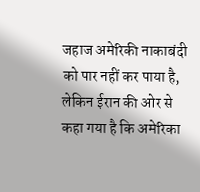जहाज अमेरिकी नाकाबंदी को पार नहीं कर पाया है, लेकिन ईरान की ओर से कहा गया है कि अमेरिका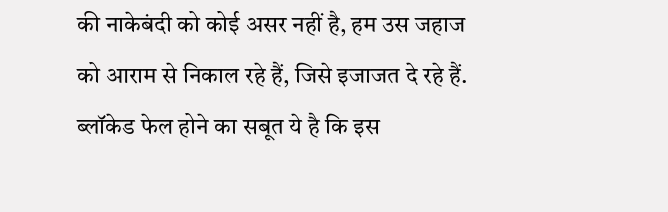की नाकेबंदी को कोई असर नहीं है, हम उस जहाज को आराम से निकाल रहे हैं, जिसे इजाजत दे रहे हैं. ब्लॉकेड फेल होने का सबूत ये है कि इस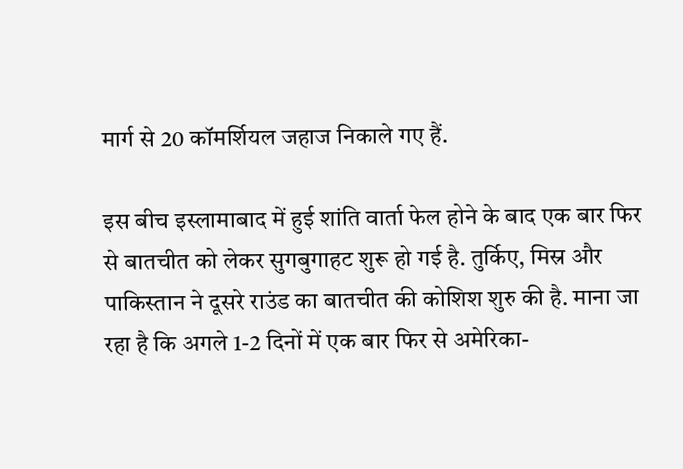मार्ग से 20 कॉमर्शियल जहाज निकाले गए हैं.

इस बीच इस्लामाबाद में हुई शांति वार्ता फेल होने के बाद एक बार फिर से बातचीत को लेकर सुगबुगाहट शुरू हो गई है. तुर्किए, मिस्र और पाकिस्तान ने दूसरे राउंड का बातचीत की कोशिश शुरु की है. माना जा रहा है कि अगले 1-2 दिनों में एक बार फिर से अमेरिका-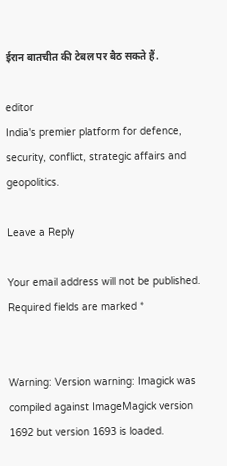ईरान बातचीत की टेबल पर बैठ सकते हैं.

editor
India's premier platform for defence, security, conflict, strategic affairs and geopolitics.

Leave a Reply

Your email address will not be published. Required fields are marked *


Warning: Version warning: Imagick was compiled against ImageMagick version 1692 but version 1693 is loaded.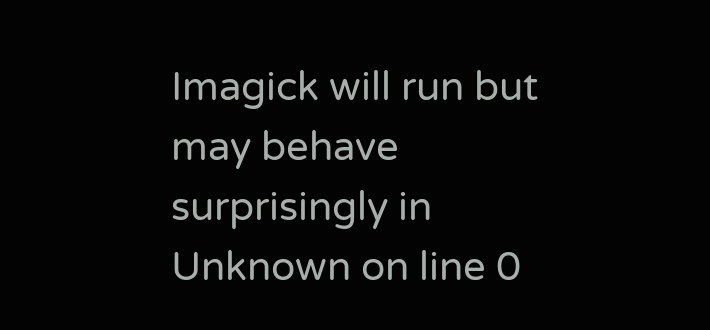Imagick will run but may behave surprisingly in Unknown on line 0